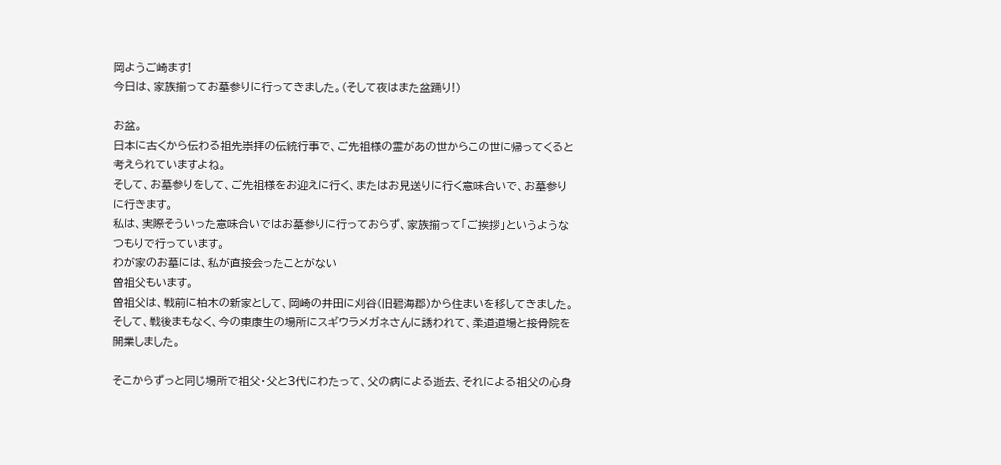岡ようご崎ます!
今日は、家族揃ってお墓参りに行ってきました。(そして夜はまた盆踊り!)

お盆。
日本に古くから伝わる祖先崇拝の伝統行事で、ご先祖様の霊があの世からこの世に帰ってくると考えられていますよね。
そして、お墓参りをして、ご先祖様をお迎えに行く、またはお見送りに行く意味合いで、お墓参りに行きます。
私は、実際そういった意味合いではお墓参りに行っておらず、家族揃って「ご挨拶」というようなつもりで行っています。
わが家のお墓には、私が直接会ったことがない
曽祖父もいます。
曽祖父は、戦前に柏木の新家として、岡崎の井田に刈谷(旧碧海郡)から住まいを移してきました。
そして、戦後まもなく、今の東康生の場所にスギウラメガネさんに誘われて、柔道道場と接骨院を開業しました。

そこからずっと同じ場所で祖父・父と3代にわたって、父の病による逝去、それによる祖父の心身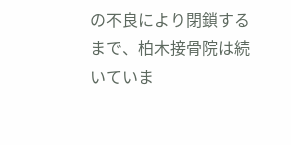の不良により閉鎖するまで、柏木接骨院は続いていま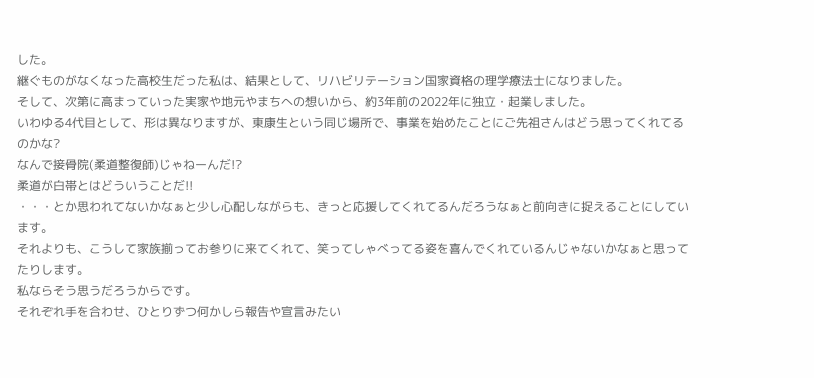した。
継ぐものがなくなった高校生だった私は、結果として、リハビリテーション国家資格の理学療法士になりました。
そして、次第に高まっていった実家や地元やまちへの想いから、約3年前の2022年に独立・起業しました。
いわゆる4代目として、形は異なりますが、東康生という同じ場所で、事業を始めたことにご先祖さんはどう思ってくれてるのかな?
なんで接骨院(柔道整復師)じゃねーんだ!?
柔道が白帯とはどういうことだ!!
・・・とか思われてないかなぁと少し心配しながらも、きっと応援してくれてるんだろうなぁと前向きに捉えることにしています。
それよりも、こうして家族揃ってお参りに来てくれて、笑ってしゃべってる姿を喜んでくれているんじゃないかなぁと思ってたりします。
私ならそう思うだろうからです。
それぞれ手を合わせ、ひとりずつ何かしら報告や宣言みたい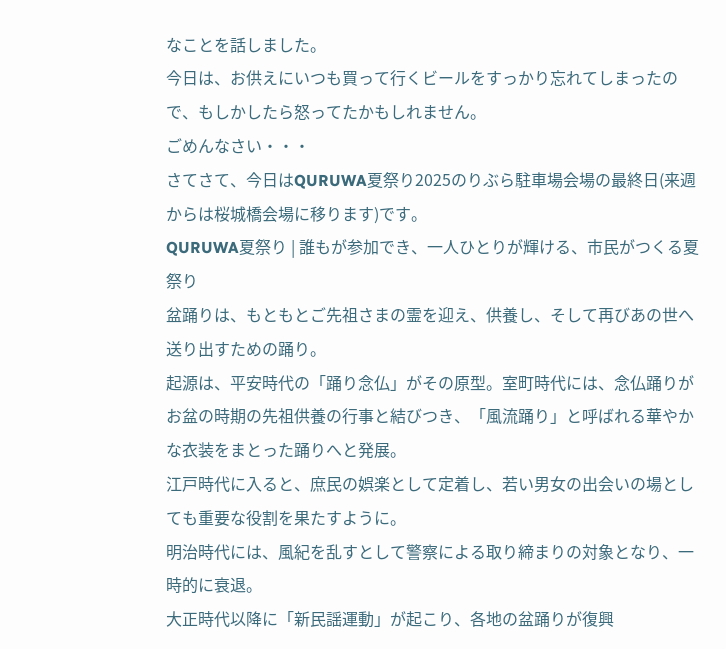なことを話しました。
今日は、お供えにいつも買って行くビールをすっかり忘れてしまったので、もしかしたら怒ってたかもしれません。
ごめんなさい・・・
さてさて、今日はQURUWA夏祭り2025のりぶら駐車場会場の最終日(来週からは桜城橋会場に移ります)です。
QURUWA夏祭り | 誰もが参加でき、一人ひとりが輝ける、市民がつくる夏祭り
盆踊りは、もともとご先祖さまの霊を迎え、供養し、そして再びあの世へ送り出すための踊り。
起源は、平安時代の「踊り念仏」がその原型。室町時代には、念仏踊りがお盆の時期の先祖供養の行事と結びつき、「風流踊り」と呼ばれる華やかな衣装をまとった踊りへと発展。
江戸時代に入ると、庶民の娯楽として定着し、若い男女の出会いの場としても重要な役割を果たすように。
明治時代には、風紀を乱すとして警察による取り締まりの対象となり、一時的に衰退。
大正時代以降に「新民謡運動」が起こり、各地の盆踊りが復興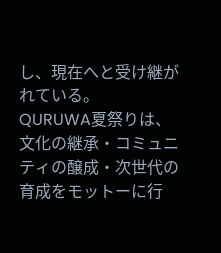し、現在へと受け継がれている。
QURUWA夏祭りは、文化の継承・コミュニティの醸成・次世代の育成をモットーに行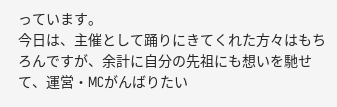っています。
今日は、主催として踊りにきてくれた方々はもちろんですが、余計に自分の先祖にも想いを馳せて、運営・MCがんばりたい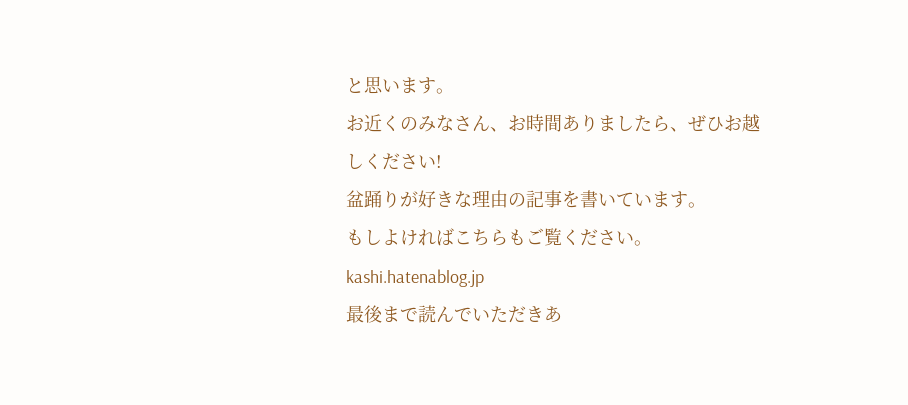と思います。
お近くのみなさん、お時間ありましたら、ぜひお越しください!
盆踊りが好きな理由の記事を書いています。
もしよければこちらもご覧ください。
kashi.hatenablog.jp
最後まで読んでいただきあ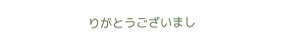りがとうございまし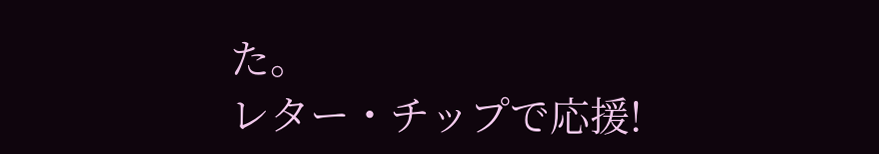た。
レター・チップで応援!